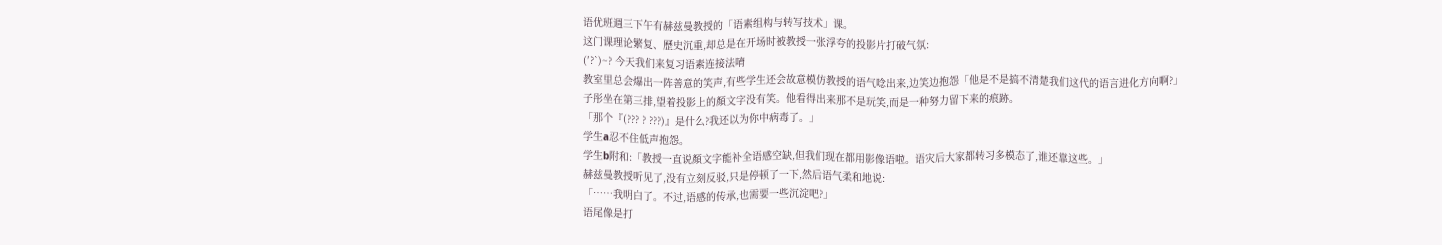语优班週三下午有赫兹曼教授的「语素组构与转写技术」课。
这门课理论繁复、歷史沉重,却总是在开场时被教授一张浮夸的投影片打破气氛:
(′?`)~? 今天我们来复习语素连接法唷
教室里总会爆出一阵善意的笑声,有些学生还会故意模仿教授的语气唸出来,边笑边抱怨「他是不是搞不清楚我们这代的语言进化方向啊?」
子彤坐在第三排,望着投影上的顏文字没有笑。他看得出来那不是玩笑,而是一种努力留下来的痕跡。
「那个『(??? ? ???)』是什么?我还以为你中病毒了。」
学生a忍不住低声抱怨。
学生b附和:「教授一直说顏文字能补全语感空缺,但我们现在都用影像语啦。语灾后大家都转习多模态了,谁还靠这些。」
赫兹曼教授听见了,没有立刻反驳,只是停顿了一下,然后语气柔和地说:
「……我明白了。不过,语感的传承,也需要一些沉淀吧?」
语尾像是打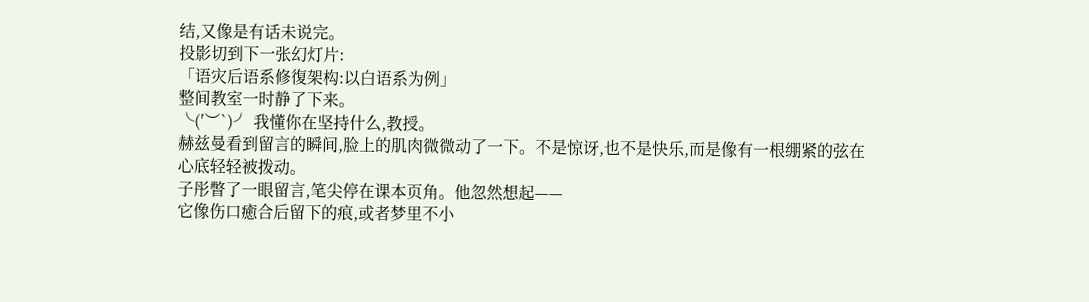结,又像是有话未说完。
投影切到下一张幻灯片:
「语灾后语系修復架构:以白语系为例」
整间教室一时静了下来。
╰(′︶`)╯ 我懂你在坚持什么,教授。
赫兹曼看到留言的瞬间,脸上的肌肉微微动了一下。不是惊讶,也不是快乐,而是像有一根绷紧的弦在心底轻轻被拨动。
子彤瞥了一眼留言,笔尖停在课本页角。他忽然想起——
它像伤口癒合后留下的痕,或者梦里不小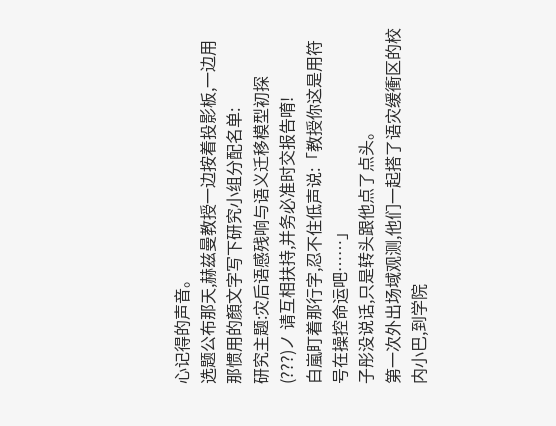心记得的声音。
选题公布那天,赫兹曼教授一边按着投影板,一边用那惯用的顏文字写下研究小组分配名单:
研究主题:灾后语感残响与语义迁移模型初探
(???)ノ 请互相扶持,并务必准时交报告唷!
白嵐盯着那行字,忍不住低声说:「教授你这是用符号在操控命运吧……」
子彤没说话,只是转头跟他点了点头。
第一次外出场域观测,他们一起搭了语灾缓衝区的校内小巴,到学院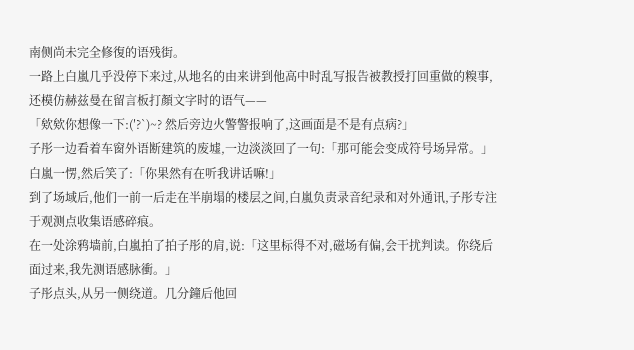南侧尚未完全修復的语残街。
一路上白嵐几乎没停下来过,从地名的由来讲到他高中时乱写报告被教授打回重做的糗事,还模仿赫兹曼在留言板打顏文字时的语气——
「欸欸你想像一下:(′?`)~? 然后旁边火警警报响了,这画面是不是有点病?」
子彤一边看着车窗外语断建筑的废墟,一边淡淡回了一句:「那可能会变成符号场异常。」
白嵐一愣,然后笑了:「你果然有在听我讲话嘛!」
到了场域后,他们一前一后走在半崩塌的楼层之间,白嵐负责录音纪录和对外通讯,子彤专注于观测点收集语感碎痕。
在一处涂鸦墙前,白嵐拍了拍子彤的肩,说:「这里标得不对,磁场有偏,会干扰判读。你绕后面过来,我先测语感脉衝。」
子彤点头,从另一侧绕道。几分鐘后他回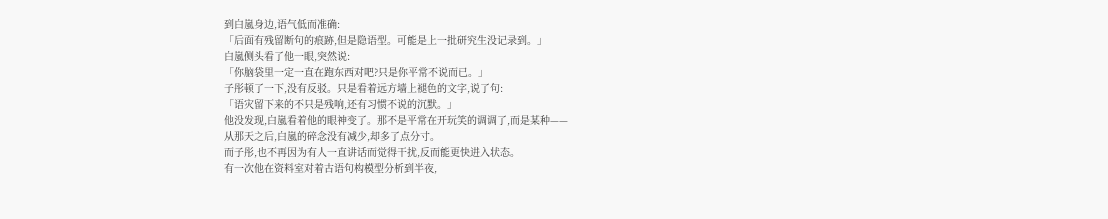到白嵐身边,语气低而准确:
「后面有残留断句的痕跡,但是隐语型。可能是上一批研究生没记录到。」
白嵐侧头看了他一眼,突然说:
「你脑袋里一定一直在跑东西对吧?只是你平常不说而已。」
子彤顿了一下,没有反驳。只是看着远方墙上褪色的文字,说了句:
「语灾留下来的不只是残响,还有习惯不说的沉默。」
他没发现,白嵐看着他的眼神变了。那不是平常在开玩笑的调调了,而是某种——
从那天之后,白嵐的碎念没有减少,却多了点分寸。
而子彤,也不再因为有人一直讲话而觉得干扰,反而能更快进入状态。
有一次他在资料室对着古语句构模型分析到半夜,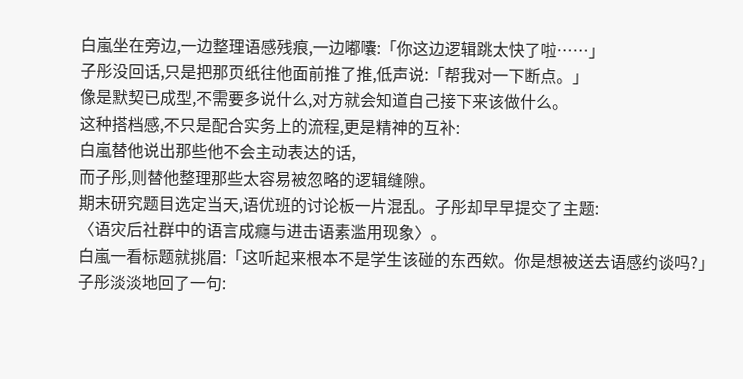白嵐坐在旁边,一边整理语感残痕,一边嘟囔:「你这边逻辑跳太快了啦……」
子彤没回话,只是把那页纸往他面前推了推,低声说:「帮我对一下断点。」
像是默契已成型,不需要多说什么,对方就会知道自己接下来该做什么。
这种搭档感,不只是配合实务上的流程,更是精神的互补:
白嵐替他说出那些他不会主动表达的话,
而子彤,则替他整理那些太容易被忽略的逻辑缝隙。
期末研究题目选定当天,语优班的讨论板一片混乱。子彤却早早提交了主题:
〈语灾后社群中的语言成癮与进击语素滥用现象〉。
白嵐一看标题就挑眉:「这听起来根本不是学生该碰的东西欸。你是想被送去语感约谈吗?」
子彤淡淡地回了一句: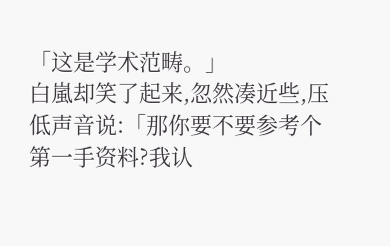「这是学术范畴。」
白嵐却笑了起来,忽然凑近些,压低声音说:「那你要不要参考个第一手资料?我认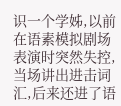识一个学姊,以前在语素模拟剧场表演时突然失控,当场讲出进击词汇,后来还进了语